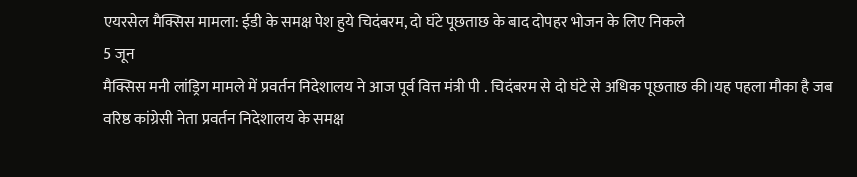एयरसेल मैक्सिस मामला: ईडी के समक्ष पेश हुये चिदंबरम, दो घंटे पूछताछ के बाद दोपहर भोजन के लिए निकले
5 जून
मैक्सिस मनी लांड्रिग मामले में प्रवर्तन निदेशालय ने आज पूर्व वित्त मंत्री पी . चिदंबरम से दो घंटे से अधिक पूछताछ की।यह पहला मौका है जब वरिष्ठ कांग्रेसी नेता प्रवर्तन निदेशालय के समक्ष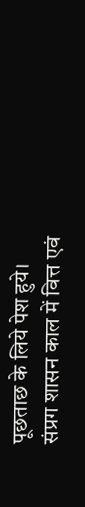पूछताछ के लिये पेश हुये।
संप्रग शासन काल में वित्त एवं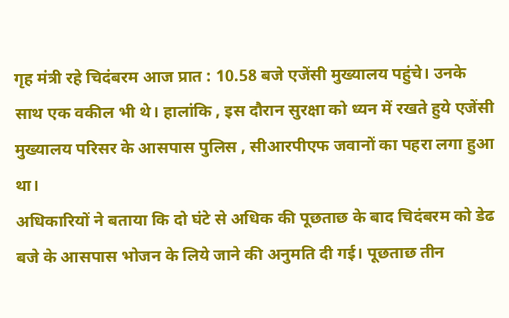गृह मंत्री रहे चिदंबरम आज प्रात : 10.58 बजे एजेंसी मुख्यालय पहुंचे। उनके साथ एक वकील भी थे। हालांकि , इस दौरान सुरक्षा को ध्यन में रखते हुये एजेंसी मुख्यालय परिसर के आसपास पुलिस , सीआरपीएफ जवानों का पहरा लगा हुआ था।
अधिकारियों ने बताया कि दो घंटे से अधिक की पूछताछ के बाद चिदंबरम को डेढ बजे के आसपास भोजन के लिये जाने की अनुमति दी गई। पूछताछ तीन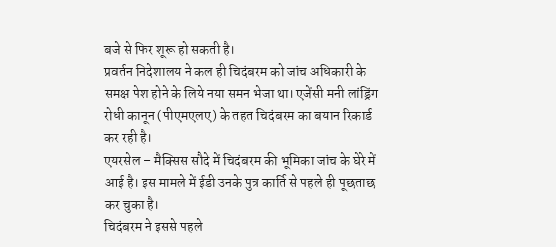बजे से फिर शूरू हो सकती है।
प्रवर्तन निदेशालय ने कल ही चिदंबरम को जांच अधिकारी के समक्ष पेश होने के लिये नया समन भेजा था। एजेंसी मनी लांड्रिंग रोधी कानून (पीएमएलए) के तहत चिदंबरम का बयान रिकार्ड कर रही है।
एयरसेल – मैक्सिस सौदे में चिदंबरम की भूमिका जांच के घेरे में आई है। इस मामले में ईडी उनके पुत्र कार्ति से पहले ही पूछताछ कर चुका है।
चिदंबरम ने इससे पहले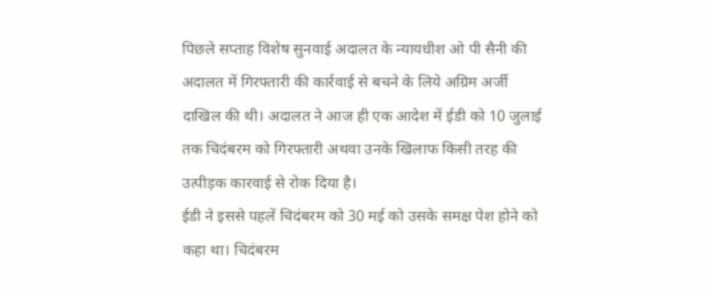पिछले सप्ताह विशेष सुनवाई अदालत के न्यायधीश ओ पी सैनी की अदालत में गिरफ्तारी की कार्रवाई से बचने के लिये अग्रिम अर्जी दाखिल की थी। अदालत ने आज ही एक आदेश में ईडी को 10 जुलाई तक चिदंबरम को गिरफ्तारी अथवा उनके खिलाफ किसी तरह की उत्पीड़क कारवाई से रोक दिया है।
ईडी ने इससे पहलें चिदंबरम को 30 मई को उसके समक्ष पेश होने को कहा था। चिदंबरम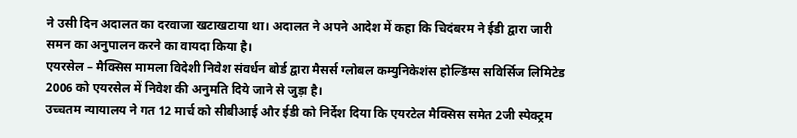ने उसी दिन अदालत का दरवाजा खटाखटाया था। अदालत ने अपने आदेश में कहा कि चिदंबरम ने ईडी द्वारा जारी समन का अनुपालन करने का वायदा किया है।
एयरसेल – मैक्सिस मामला विदेशी निवेश संवर्धन बोर्ड द्वारा मैसर्स ग्लोबल कम्युनिकेशंस होल्डिंग्स सविर्सिज लिमिटेड 2006 को एयरसेल में निवेश की अनुमति दिये जाने से जुड़ा है।
उच्चतम न्यायालय ने गत 12 मार्च को सीबीआई और ईडी को निर्देश दिया कि एयरटेल मैक्सिस समेत 2जी स्पेक्ट्रम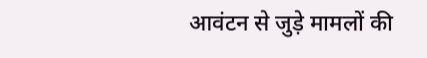आवंटन से जुड़े मामलों की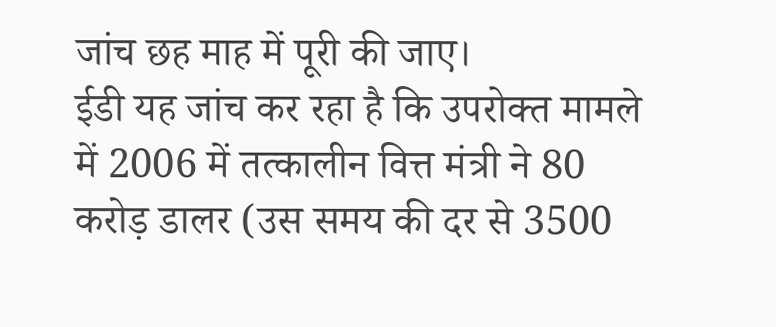जांच छह माह में पूरी की जाए।
ईडी यह जांच कर रहा है कि उपरोक्त मामले में 2006 में तत्कालीन वित्त मंत्री ने 80 करोड़ डालर (उस समय की दर से 3500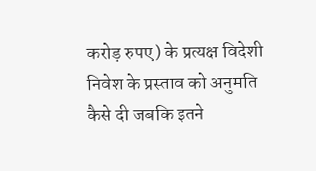करोड़ रुपए) के प्रत्यक्ष विदेशी निवेश के प्रस्ताव को अनुमति कैसे दी जबकि इतने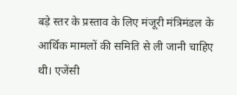बड़े स्तर के प्रस्ताव के लिए मंजूरी मंत्रिमंडल के आर्थिक मामलों की समिति से ली जानी चाहिए थी। एजेंसी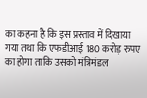का कहना है कि इस प्रस्ताव में दिखाया गया तथा कि एफडीआई 180 करोड़ रुपए का होगा ताकि उसको मंत्रिमंडल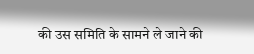की उस समिति के सामने ले जाने की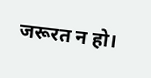जरूरत न हो।